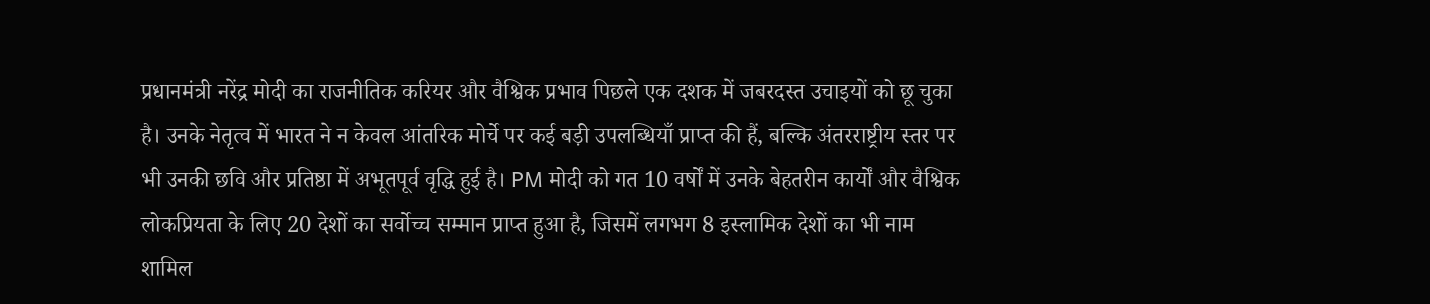प्रधानमंत्री नरेंद्र मोदी का राजनीतिक करियर और वैश्विक प्रभाव पिछले एक दशक में जबरदस्त उचाइयों को छू चुका है। उनके नेतृत्व में भारत ने न केवल आंतरिक मोर्चे पर कई बड़ी उपलब्धियाँ प्राप्त की हैं, बल्कि अंतरराष्ट्रीय स्तर पर भी उनकी छवि और प्रतिष्ठा में अभूतपूर्व वृद्धि हुई है। PM मोदी को गत 10 वर्षों में उनके बेहतरीन कार्यों और वैश्विक लोकप्रियता के लिए 20 देशों का सर्वोच्च सम्मान प्राप्त हुआ है, जिसमें लगभग 8 इस्लामिक देशों का भी नाम शामिल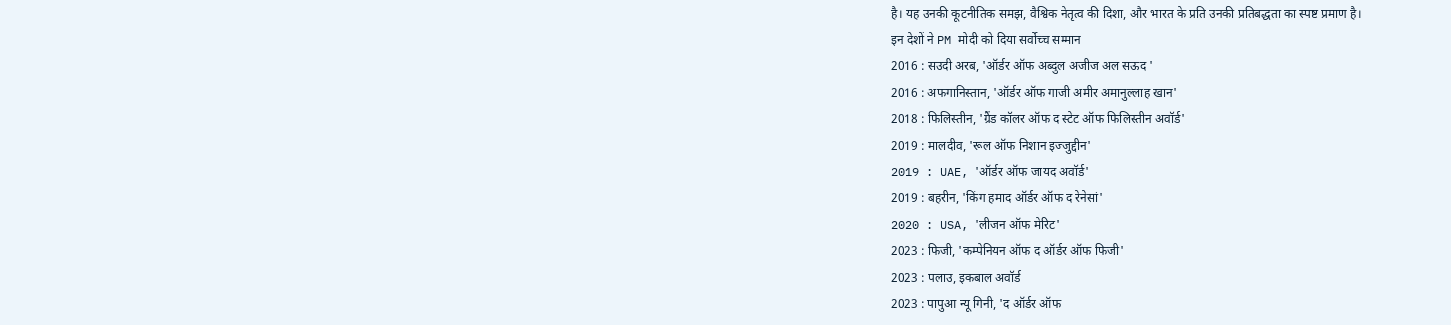है। यह उनकी कूटनीतिक समझ, वैश्विक नेतृत्व की दिशा, और भारत के प्रति उनकी प्रतिबद्धता का स्पष्ट प्रमाण है।
इन देशों ने PM मोदी को दिया सर्वोच्च सम्मान
2016 : सउदी अरब, 'ऑर्डर ऑफ अब्दुल अजीज अल सऊद '
2016 : अफगानिस्तान, 'ऑर्डर ऑफ गाजी अमीर अमानुल्लाह खान'
2018 : फिलिस्तीन, 'ग्रैंड कॉलर ऑफ द स्टेट ऑफ फिलिस्तीन अवॉर्ड'
2019 : मालदीव, 'रूल ऑफ निशान इज्जुद्दीन'
2019 : UAE, 'ऑर्डर ऑफ जायद अवॉर्ड'
2019 : बहरीन, 'किंग हमाद ऑर्डर ऑफ द रेनेसां'
2020 : USA, 'लीजन ऑफ मेरिट'
2023 : फिजी, 'कम्पेनियन ऑफ द ऑर्डर ऑफ फिजी'
2023 : पलाउ, इकबाल अवॉर्ड
2023 : पापुआ न्यू गिनी, 'द ऑर्डर ऑफ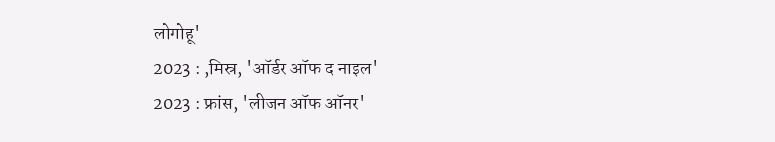लोगोहू'
2023 : ,मिस्र, 'ऑर्डर ऑफ द नाइल'
2023 : फ्रांस, 'लीजन ऑफ ऑनर'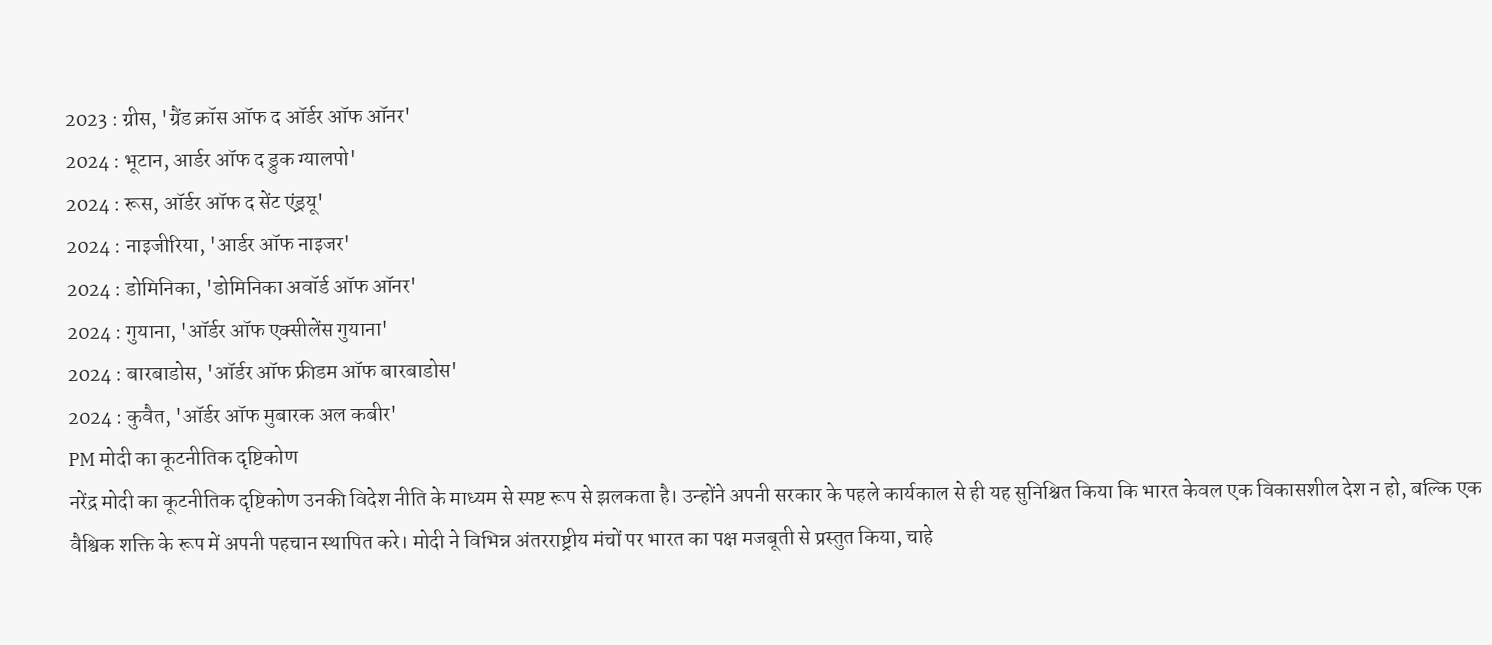2023 : ग्रीस, 'ग्रैंड क्रॉस ऑफ द ऑर्डर ऑफ ऑनर'
2024 : भूटान, आर्डर ऑफ द ड्रुक ग्यालपो'
2024 : रूस, ऑर्डर ऑफ द सेंट एंड्रयू'
2024 : नाइजीरिया, 'आर्डर ऑफ नाइजर'
2024 : डोमिनिका, 'डोमिनिका अवॉर्ड ऑफ ऑनर'
2024 : गुयाना, 'ऑर्डर ऑफ एक्सीलेंस गुयाना'
2024 : बारबाडोस, 'ऑर्डर ऑफ फ्रीडम ऑफ बारबाडोस'
2024 : कुवैत, 'ऑर्डर ऑफ मुबारक अल कबीर'
PM मोदी का कूटनीतिक दृष्टिकोण
नरेंद्र मोदी का कूटनीतिक दृष्टिकोण उनकी विदेश नीति के माध्यम से स्पष्ट रूप से झलकता है। उन्होंने अपनी सरकार के पहले कार्यकाल से ही यह सुनिश्चित किया कि भारत केवल एक विकासशील देश न हो, बल्कि एक वैश्विक शक्ति के रूप में अपनी पहचान स्थापित करे। मोदी ने विभिन्न अंतरराष्ट्रीय मंचों पर भारत का पक्ष मजबूती से प्रस्तुत किया, चाहे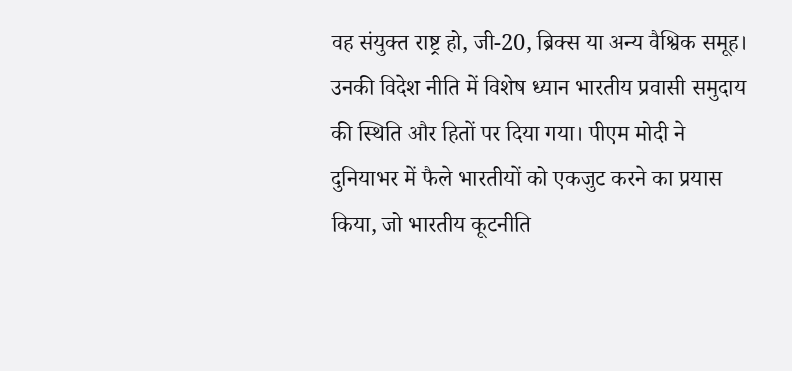वह संयुक्त राष्ट्र हो, जी-20, ब्रिक्स या अन्य वैश्विक समूह। उनकी विदेश नीति में विशेष ध्यान भारतीय प्रवासी समुदाय की स्थिति और हितों पर दिया गया। पीएम मोदी ने दुनियाभर में फैले भारतीयों को एकजुट करने का प्रयास किया, जो भारतीय कूटनीति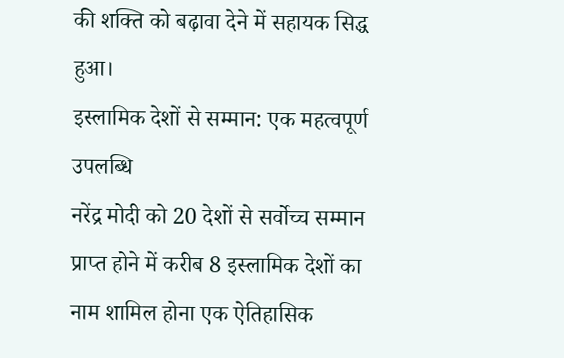की शक्ति को बढ़ावा देने में सहायक सिद्ध हुआ।
इस्लामिक देशों से सम्मान: एक महत्वपूर्ण उपलब्धि
नरेंद्र मोदी को 20 देशों से सर्वोच्च सम्मान प्राप्त होने में करीब 8 इस्लामिक देशों का नाम शामिल होना एक ऐतिहासिक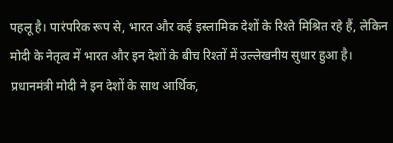पहलू है। पारंपरिक रूप से, भारत और कई इस्लामिक देशों के रिश्ते मिश्रित रहे हैं, लेकिन मोदी के नेतृत्व में भारत और इन देशों के बीच रिश्तों में उल्लेखनीय सुधार हुआ है।
प्रधानमंत्री मोदी ने इन देशों के साथ आर्थिक,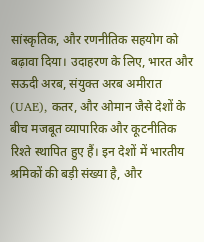सांस्कृतिक, और रणनीतिक सहयोग को बढ़ावा दिया। उदाहरण के लिए, भारत और सऊदी अरब, संयुक्त अरब अमीरात (UAE), कतर, और ओमान जैसे देशों के बीच मजबूत व्यापारिक और कूटनीतिक रिश्ते स्थापित हुए हैं। इन देशों में भारतीय श्रमिकों की बड़ी संख्या है, और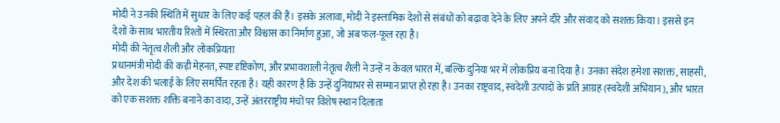मोदी ने उनकी स्थिति में सुधार के लिए कई पहल की हैं। इसके अलावा, मोदी ने इस्लामिक देशों से संबंधों को बढ़ावा देने के लिए अपने दौरे और संवाद को सशक्त किया। इससे इन देशों के साथ भारतीय रिश्तों में स्थिरता और विश्वास का निर्माण हुआ, जो अब फल-फूल रहा है।
मोदी की नेतृत्व शैली और लोकप्रियता
प्रधानमंत्री मोदी की कड़ी मेहनत, स्पष्ट दृष्टिकोण, और प्रभावशाली नेतृत्व शैली ने उन्हें न केवल भारत में, बल्कि दुनिया भर में लोकप्रिय बना दिया है। उनका संदेश हमेशा सशक्त, साहसी, और देश की भलाई के लिए समर्पित रहता है। यही कारण है कि उन्हें दुनियाभर से सम्मान प्राप्त हो रहा है। उनका राष्ट्रवाद, स्वदेशी उत्पादों के प्रति आग्रह (स्वदेशी अभियान), और भारत को एक सशक्त शक्ति बनाने का वादा, उन्हें अंतरराष्ट्रीय मंचों पर विशेष स्थान दिलाता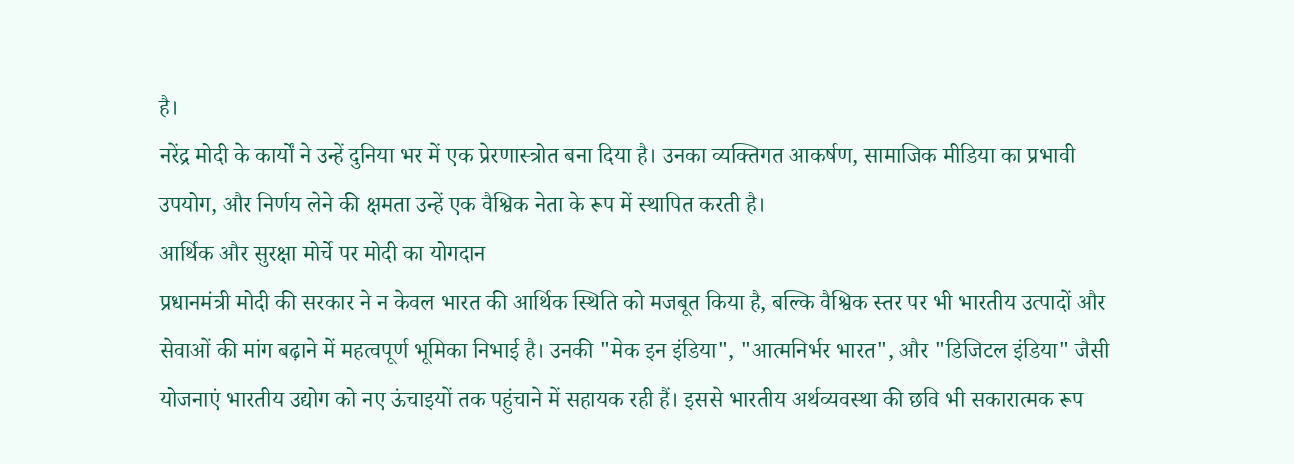है।
नरेंद्र मोदी के कार्यों ने उन्हें दुनिया भर में एक प्रेरणास्त्रोत बना दिया है। उनका व्यक्तिगत आकर्षण, सामाजिक मीडिया का प्रभावी उपयोग, और निर्णय लेने की क्षमता उन्हें एक वैश्विक नेता के रूप में स्थापित करती है।
आर्थिक और सुरक्षा मोर्चे पर मोदी का योगदान
प्रधानमंत्री मोदी की सरकार ने न केवल भारत की आर्थिक स्थिति को मजबूत किया है, बल्कि वैश्विक स्तर पर भी भारतीय उत्पादों और सेवाओं की मांग बढ़ाने में महत्वपूर्ण भूमिका निभाई है। उनकी "मेक इन इंडिया", "आत्मनिर्भर भारत", और "डिजिटल इंडिया" जैसी योजनाएं भारतीय उद्योग को नए ऊंचाइयों तक पहुंचाने में सहायक रही हैं। इससे भारतीय अर्थव्यवस्था की छवि भी सकारात्मक रूप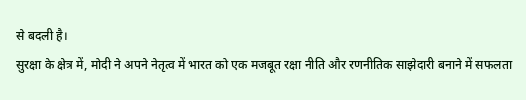से बदली है।
सुरक्षा के क्षेत्र में, मोदी ने अपने नेतृत्व में भारत को एक मजबूत रक्षा नीति और रणनीतिक साझेदारी बनाने में सफलता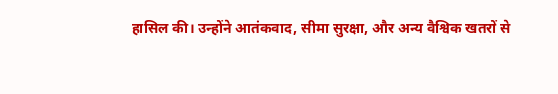हासिल की। उन्होंने आतंकवाद, सीमा सुरक्षा, और अन्य वैश्विक खतरों से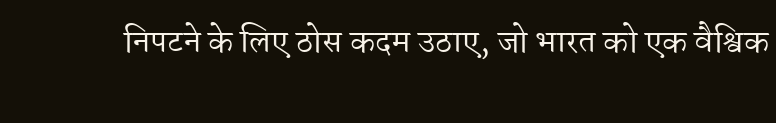निपटने के लिए ठोस कदम उठाए, जो भारत को एक वैश्विक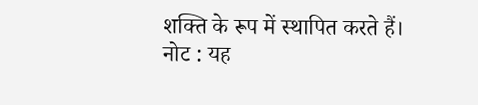शक्ति के रूप में स्थापित करते हैं।
नोट : यह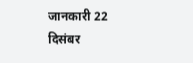जानकारी 22 दिसंबर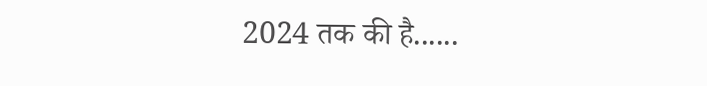2024 तक की है......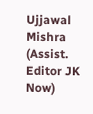Ujjawal Mishra
(Assist. Editor JK Now)